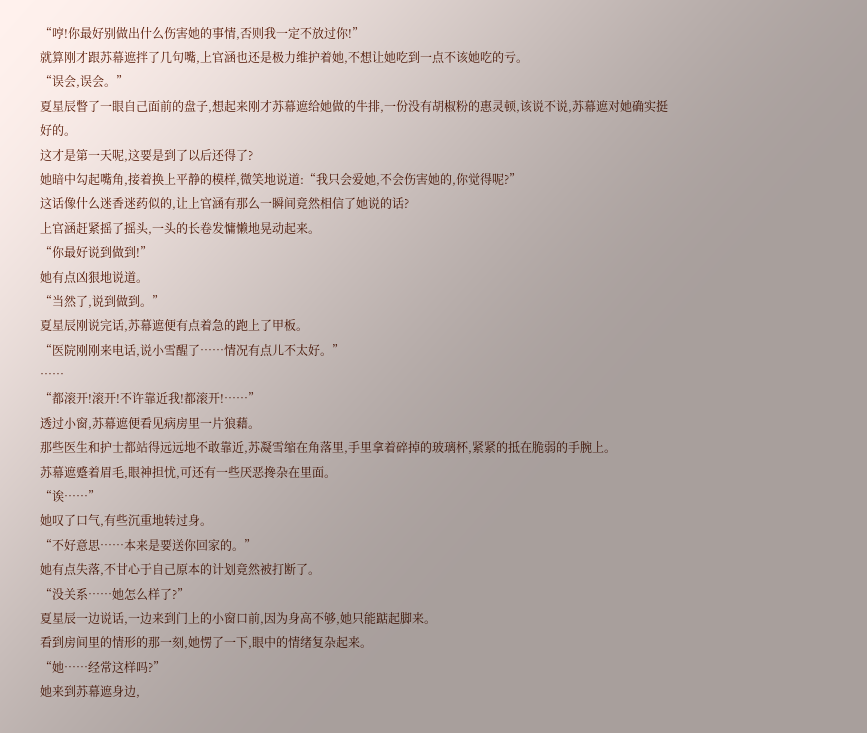“哼!你最好别做出什么伤害她的事情,否则我一定不放过你!”
就算刚才跟苏幕遮拌了几句嘴,上官涵也还是极力维护着她,不想让她吃到一点不该她吃的亏。
“误会,误会。”
夏星辰瞥了一眼自己面前的盘子,想起来刚才苏幕遮给她做的牛排,一份没有胡椒粉的惠灵顿,该说不说,苏幕遮对她确实挺好的。
这才是第一天呢,这要是到了以后还得了?
她暗中勾起嘴角,接着换上平静的模样,微笑地说道:“我只会爱她,不会伤害她的,你觉得呢?”
这话像什么迷香迷药似的,让上官涵有那么一瞬间竟然相信了她说的话?
上官涵赶紧摇了摇头,一头的长卷发慵懒地晃动起来。
“你最好说到做到!”
她有点凶狠地说道。
“当然了,说到做到。”
夏星辰刚说完话,苏幕遮便有点着急的跑上了甲板。
“医院刚刚来电话,说小雪醒了……情况有点儿不太好。”
……
“都滚开!滚开!不许靠近我!都滚开!……”
透过小窗,苏幕遮便看见病房里一片狼藉。
那些医生和护士都站得远远地不敢靠近,苏凝雪缩在角落里,手里拿着碎掉的玻璃杯,紧紧的抵在脆弱的手腕上。
苏幕遮蹙着眉毛,眼神担忧,可还有一些厌恶搀杂在里面。
“诶……”
她叹了口气,有些沉重地转过身。
“不好意思……本来是要送你回家的。”
她有点失落,不甘心于自己原本的计划竟然被打断了。
“没关系……她怎么样了?”
夏星辰一边说话,一边来到门上的小窗口前,因为身高不够,她只能踮起脚来。
看到房间里的情形的那一刻,她愣了一下,眼中的情绪复杂起来。
“她……经常这样吗?”
她来到苏幕遮身边,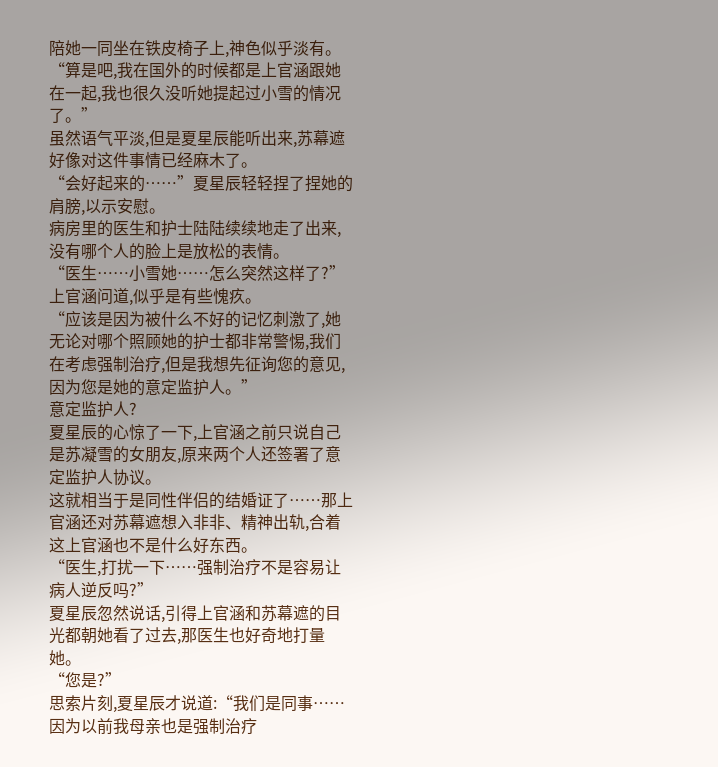陪她一同坐在铁皮椅子上,神色似乎淡有。
“算是吧,我在国外的时候都是上官涵跟她在一起,我也很久没听她提起过小雪的情况了。”
虽然语气平淡,但是夏星辰能听出来,苏幕遮好像对这件事情已经麻木了。
“会好起来的……”夏星辰轻轻捏了捏她的肩膀,以示安慰。
病房里的医生和护士陆陆续续地走了出来,没有哪个人的脸上是放松的表情。
“医生……小雪她……怎么突然这样了?”上官涵问道,似乎是有些愧疚。
“应该是因为被什么不好的记忆刺激了,她无论对哪个照顾她的护士都非常警惕,我们在考虑强制治疗,但是我想先征询您的意见,因为您是她的意定监护人。”
意定监护人?
夏星辰的心惊了一下,上官涵之前只说自己是苏凝雪的女朋友,原来两个人还签署了意定监护人协议。
这就相当于是同性伴侣的结婚证了……那上官涵还对苏幕遮想入非非、精神出轨,合着这上官涵也不是什么好东西。
“医生,打扰一下……强制治疗不是容易让病人逆反吗?”
夏星辰忽然说话,引得上官涵和苏幕遮的目光都朝她看了过去,那医生也好奇地打量她。
“您是?”
思索片刻,夏星辰才说道:“我们是同事……因为以前我母亲也是强制治疗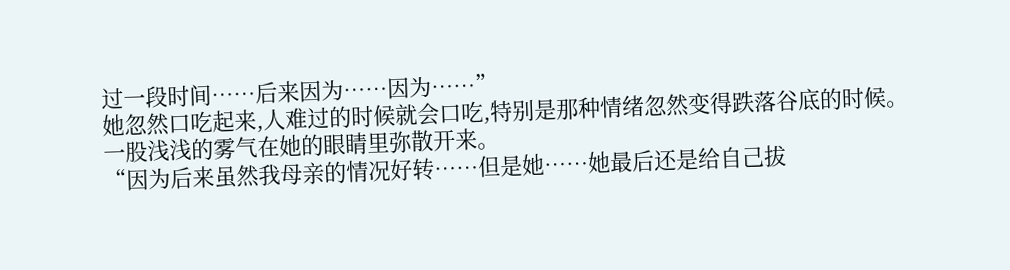过一段时间……后来因为……因为……”
她忽然口吃起来,人难过的时候就会口吃,特别是那种情绪忽然变得跌落谷底的时候。
一股浅浅的雾气在她的眼睛里弥散开来。
“因为后来虽然我母亲的情况好转……但是她……她最后还是给自己拔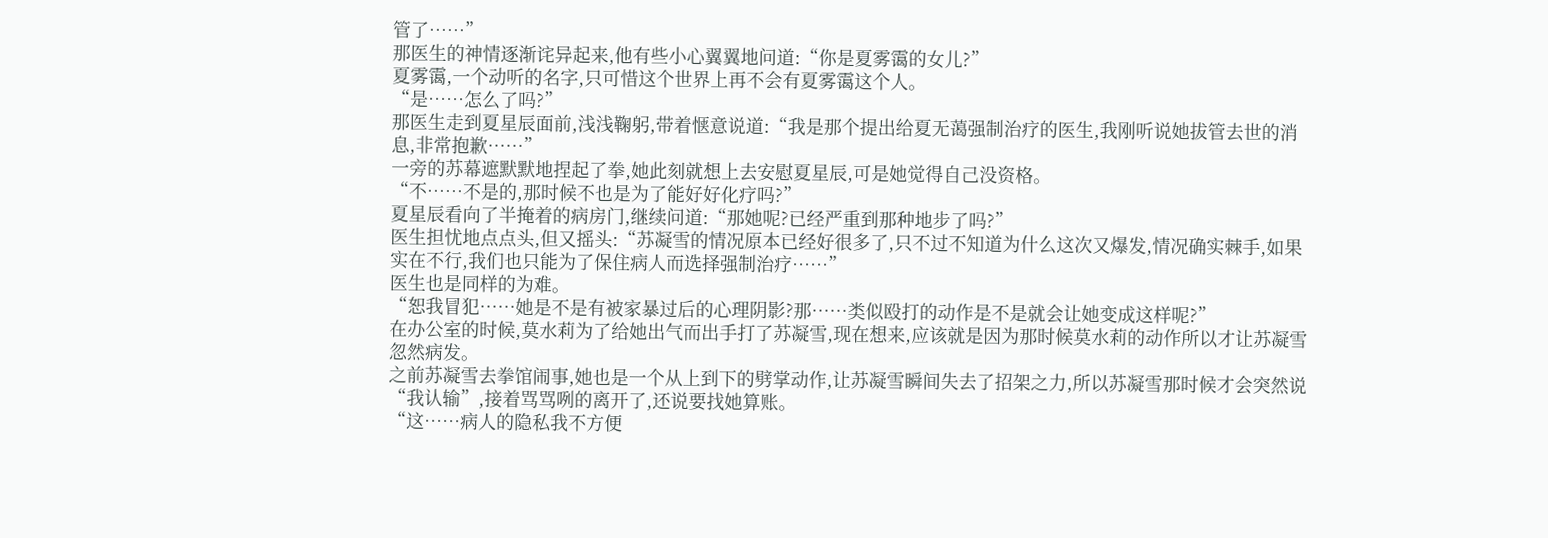管了……”
那医生的神情逐渐诧异起来,他有些小心翼翼地问道:“你是夏雾霭的女儿?”
夏雾霭,一个动听的名字,只可惜这个世界上再不会有夏雾霭这个人。
“是……怎么了吗?”
那医生走到夏星辰面前,浅浅鞠躬,带着惬意说道:“我是那个提出给夏无蔼强制治疗的医生,我刚听说她拔管去世的消息,非常抱歉……”
一旁的苏幕遮默默地捏起了拳,她此刻就想上去安慰夏星辰,可是她觉得自己没资格。
“不……不是的,那时候不也是为了能好好化疗吗?”
夏星辰看向了半掩着的病房门,继续问道:“那她呢?已经严重到那种地步了吗?”
医生担忧地点点头,但又摇头:“苏凝雪的情况原本已经好很多了,只不过不知道为什么这次又爆发,情况确实棘手,如果实在不行,我们也只能为了保住病人而选择强制治疗……”
医生也是同样的为难。
“恕我冒犯……她是不是有被家暴过后的心理阴影?那……类似殴打的动作是不是就会让她变成这样呢?”
在办公室的时候,莫水莉为了给她出气而出手打了苏凝雪,现在想来,应该就是因为那时候莫水莉的动作所以才让苏凝雪忽然病发。
之前苏凝雪去拳馆闹事,她也是一个从上到下的劈掌动作,让苏凝雪瞬间失去了招架之力,所以苏凝雪那时候才会突然说“我认输”,接着骂骂咧的离开了,还说要找她算账。
“这……病人的隐私我不方便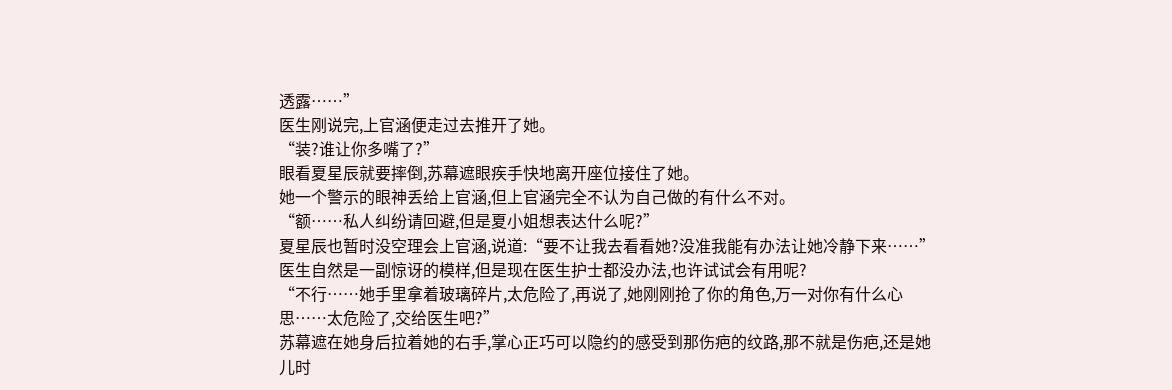透露……”
医生刚说完,上官涵便走过去推开了她。
“装?谁让你多嘴了?”
眼看夏星辰就要摔倒,苏幕遮眼疾手快地离开座位接住了她。
她一个警示的眼神丢给上官涵,但上官涵完全不认为自己做的有什么不对。
“额……私人纠纷请回避,但是夏小姐想表达什么呢?”
夏星辰也暂时没空理会上官涵,说道:“要不让我去看看她?没准我能有办法让她冷静下来……”
医生自然是一副惊讶的模样,但是现在医生护士都没办法,也许试试会有用呢?
“不行……她手里拿着玻璃碎片,太危险了,再说了,她刚刚抢了你的角色,万一对你有什么心思……太危险了,交给医生吧?”
苏幕遮在她身后拉着她的右手,掌心正巧可以隐约的感受到那伤疤的纹路,那不就是伤疤,还是她儿时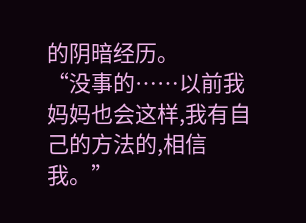的阴暗经历。
“没事的……以前我妈妈也会这样,我有自己的方法的,相信我。”